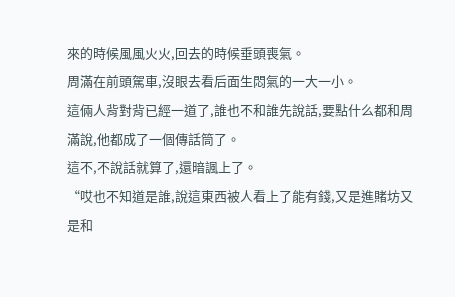來的時候風風火火,回去的時候垂頭喪氣。
周滿在前頭駕車,沒眼去看后面生悶氣的一大一小。
這倆人背對背已經一道了,誰也不和誰先說話,要點什么都和周滿說,他都成了一個傳話筒了。
這不,不說話就算了,還暗諷上了。
“哎也不知道是誰,說這東西被人看上了能有錢,又是進賭坊又是和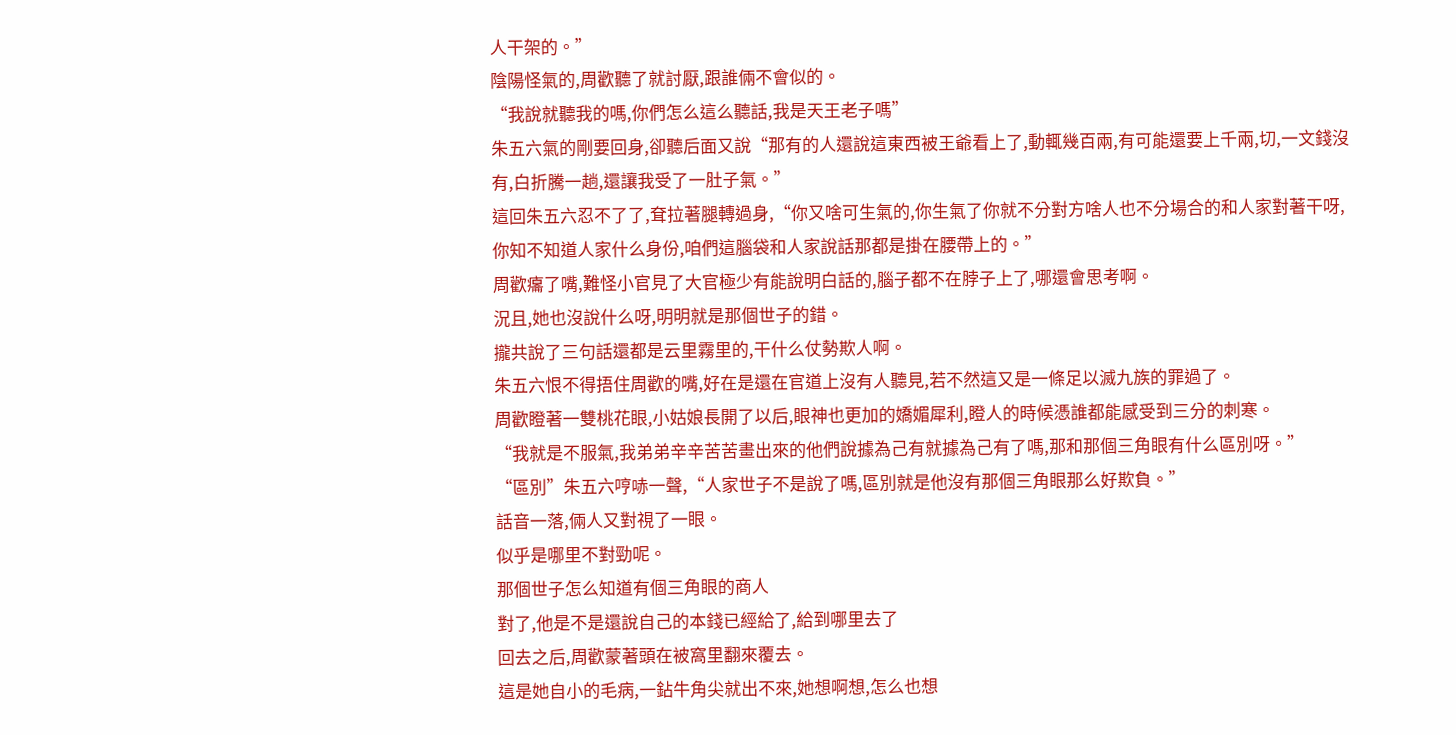人干架的。”
陰陽怪氣的,周歡聽了就討厭,跟誰倆不會似的。
“我說就聽我的嗎,你們怎么這么聽話,我是天王老子嗎”
朱五六氣的剛要回身,卻聽后面又說“那有的人還說這東西被王爺看上了,動輒幾百兩,有可能還要上千兩,切,一文錢沒有,白折騰一趟,還讓我受了一肚子氣。”
這回朱五六忍不了了,耷拉著腿轉過身,“你又啥可生氣的,你生氣了你就不分對方啥人也不分場合的和人家對著干呀,你知不知道人家什么身份,咱們這腦袋和人家說話那都是掛在腰帶上的。”
周歡癟了嘴,難怪小官見了大官極少有能說明白話的,腦子都不在脖子上了,哪還會思考啊。
況且,她也沒說什么呀,明明就是那個世子的錯。
攏共說了三句話還都是云里霧里的,干什么仗勢欺人啊。
朱五六恨不得捂住周歡的嘴,好在是還在官道上沒有人聽見,若不然這又是一條足以滅九族的罪過了。
周歡瞪著一雙桃花眼,小姑娘長開了以后,眼神也更加的嬌媚犀利,瞪人的時候憑誰都能感受到三分的刺寒。
“我就是不服氣,我弟弟辛辛苦苦畫出來的他們說據為己有就據為己有了嗎,那和那個三角眼有什么區別呀。”
“區別”朱五六哼哧一聲,“人家世子不是說了嗎,區別就是他沒有那個三角眼那么好欺負。”
話音一落,倆人又對視了一眼。
似乎是哪里不對勁呢。
那個世子怎么知道有個三角眼的商人
對了,他是不是還說自己的本錢已經給了,給到哪里去了
回去之后,周歡蒙著頭在被窩里翻來覆去。
這是她自小的毛病,一鉆牛角尖就出不來,她想啊想,怎么也想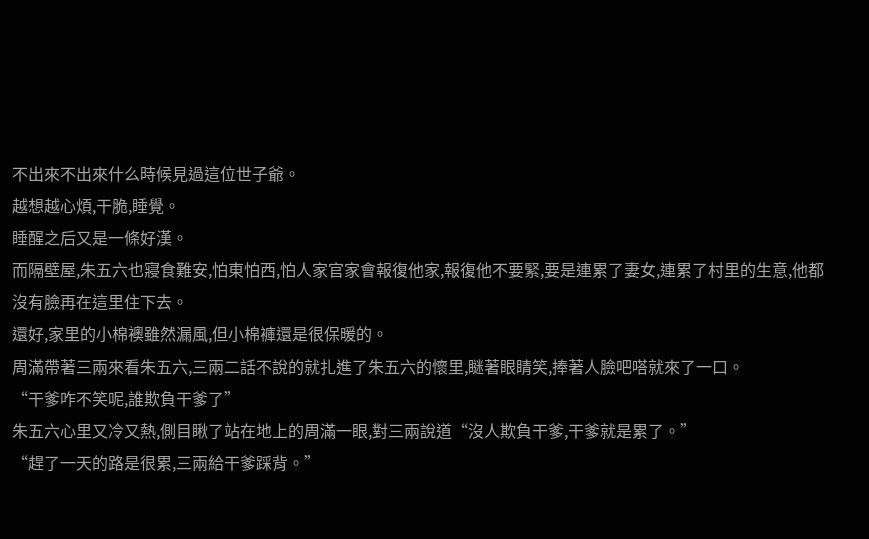不出來不出來什么時候見過這位世子爺。
越想越心煩,干脆,睡覺。
睡醒之后又是一條好漢。
而隔壁屋,朱五六也寢食難安,怕東怕西,怕人家官家會報復他家,報復他不要緊,要是連累了妻女,連累了村里的生意,他都沒有臉再在這里住下去。
還好,家里的小棉襖雖然漏風,但小棉褲還是很保暖的。
周滿帶著三兩來看朱五六,三兩二話不說的就扎進了朱五六的懷里,瞇著眼睛笑,捧著人臉吧嗒就來了一口。
“干爹咋不笑呢,誰欺負干爹了”
朱五六心里又冷又熱,側目瞅了站在地上的周滿一眼,對三兩說道“沒人欺負干爹,干爹就是累了。”
“趕了一天的路是很累,三兩給干爹踩背。”